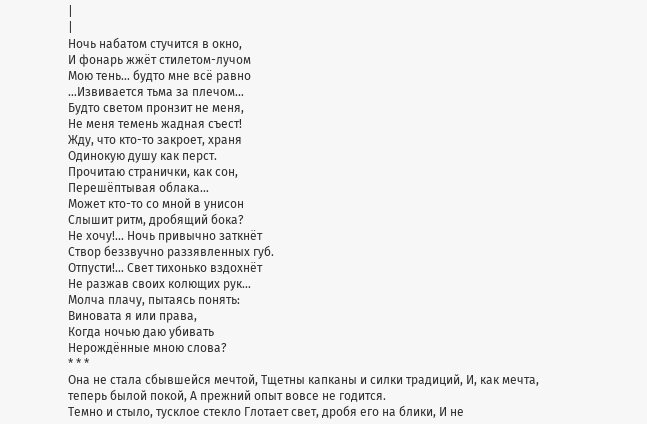|
|
Ночь набатом стучится в окно,
И фонарь жжёт стилетом-лучом
Мою тень… будто мне всё равно
…Извивается тьма за плечом…
Будто светом пронзит не меня,
Не меня темень жадная съест!
Жду, что кто-то закроет, храня
Одинокую душу как перст.
Прочитаю странички, как сон,
Перешёптывая облака…
Может кто-то со мной в унисон
Слышит ритм, дробящий бока?
Не хочу!... Ночь привычно заткнёт
Створ беззвучно раззявленных губ.
Отпусти!… Свет тихонько вздохнёт
Не разжав своих колющих рук…
Молча плачу, пытаясь понять:
Виновата я или права,
Когда ночью даю убивать
Нерождённые мною слова?
* * *
Она не стала сбывшейся мечтой, Тщетны капканы и силки традиций, И, как мечта, теперь былой покой, А прежний опыт вовсе не годится.
Темно и стыло, тусклое стекло Глотает свет, дробя его на блики, И не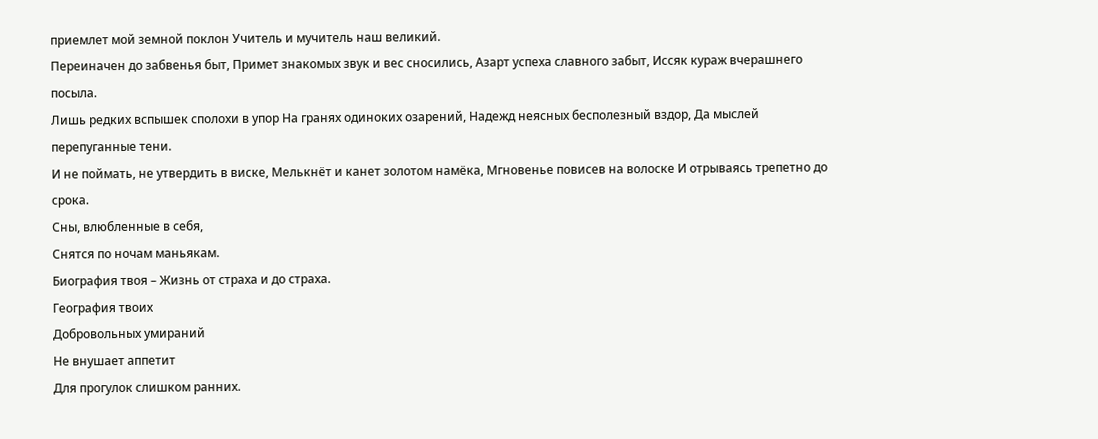приемлет мой земной поклон Учитель и мучитель наш великий.
Переиначен до забвенья быт, Примет знакомых звук и вес сносились, Азарт успеха славного забыт, Иссяк кураж вчерашнего посыла.
Лишь редких вспышек сполохи в упор На гранях одиноких озарений, Надежд неясных бесполезный вздор, Да мыслей перепуганные тени.
И не поймать, не утвердить в виске, Мелькнёт и канет золотом намёка, Мгновенье повисев на волоске И отрываясь трепетно до срока.
Сны, влюбленные в себя,
Снятся по ночам маньякам.
Биография твоя – Жизнь от страха и до страха.
География твоих
Добровольных умираний
Не внушает аппетит
Для прогулок слишком ранних.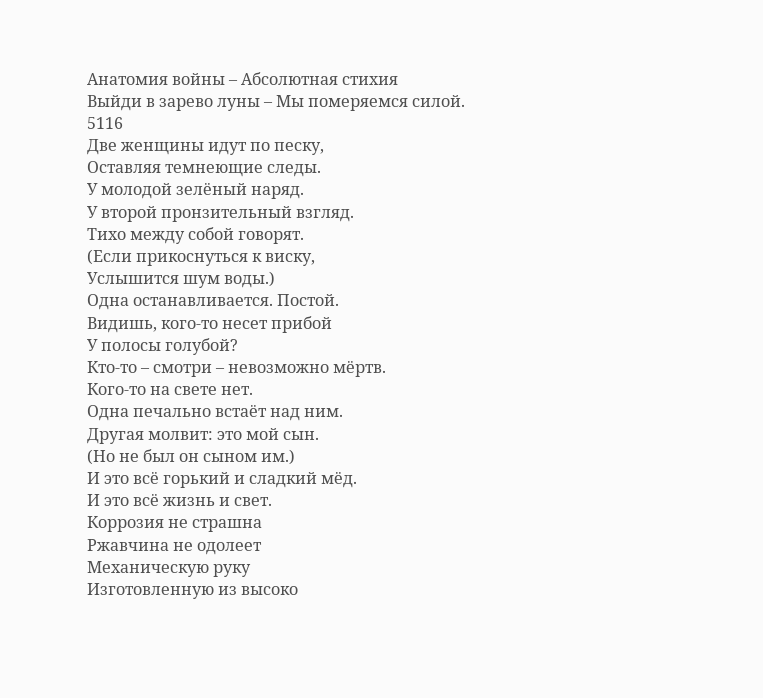Анатомия войны – Абсолютная стихия
Выйди в зарево луны – Мы померяемся силой.
5116
Две женщины идут по песку,
Оставляя темнеющие следы.
У молодой зелёный наряд.
У второй пронзительный взгляд.
Тихо между собой говорят.
(Если прикоснуться к виску,
Услышится шум воды.)
Одна останавливается. Постой.
Видишь, кого-то несет прибой
У полосы голубой?
Кто-то – смотри – невозможно мёртв.
Кого-то на свете нет.
Одна печально встаёт над ним.
Другая молвит: это мой сын.
(Но не был он сыном им.)
И это всё горький и сладкий мёд.
И это всё жизнь и свет.
Коррозия не страшна
Ржавчина не одолеет
Механическую руку
Изготовленную из высоко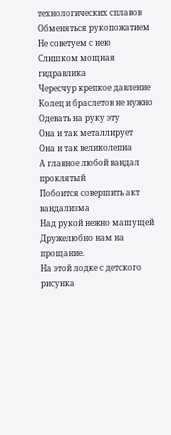технологических сплавов
Обменяться рукопожатием
Не советуем с нею
Слишком мощная гидравлика
Чересчур крепкое давление
Колец и браслетов не нужно
Одевать на руку эту
Она и так металлирует
Она и так великолепна
А главное любой вандал проклятый
Побоится совершить акт вандализма
Над рукой нежно машущей
Дружелюбно нам на прощание.
На этой лодке с детского рисунка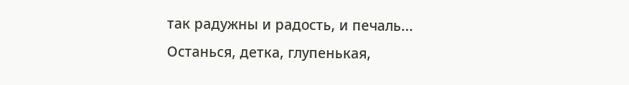так радужны и радость, и печаль...
Останься, детка, глупенькая,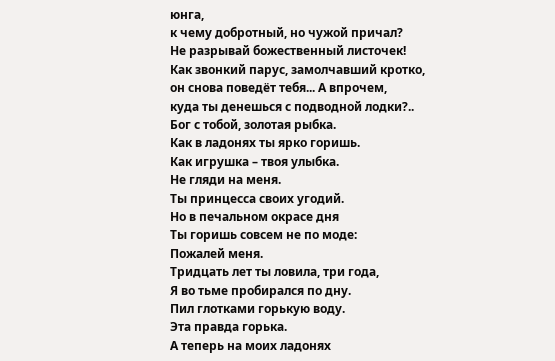юнга,
к чему добротный, но чужой причал?
Не разрывай божественный листочек!
Как звонкий парус, замолчавший кротко,
он снова поведёт тебя... А впрочем,
куда ты денешься с подводной лодки?..
Бог с тобой, золотая рыбка.
Как в ладонях ты ярко горишь.
Как игрушка – твоя улыбка.
Не гляди на меня.
Ты принцесса своих угодий.
Но в печальном окрасе дня
Ты горишь совсем не по моде:
Пожалей меня.
Тридцать лет ты ловила, три года,
Я во тьме пробирался по дну.
Пил глотками горькую воду.
Эта правда горька.
А теперь на моих ладонях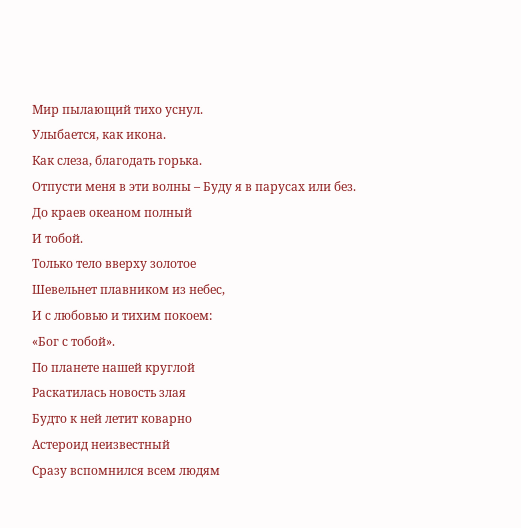Мир пылающий тихо уснул.
Улыбается, как икона.
Как слеза, благодать горька.
Отпусти меня в эти волны – Буду я в парусах или без.
До краев океаном полный
И тобой.
Только тело вверху золотое
Шевельнет плавником из небес,
И с любовью и тихим покоем:
«Бог с тобой».
По планете нашей круглой
Раскатилась новость злая
Будто к ней летит коварно
Астероид неизвестный
Сразу вспомнился всем людям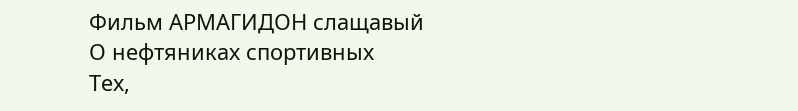Фильм АРМАГИДОН слащавый
О нефтяниках спортивных
Тех,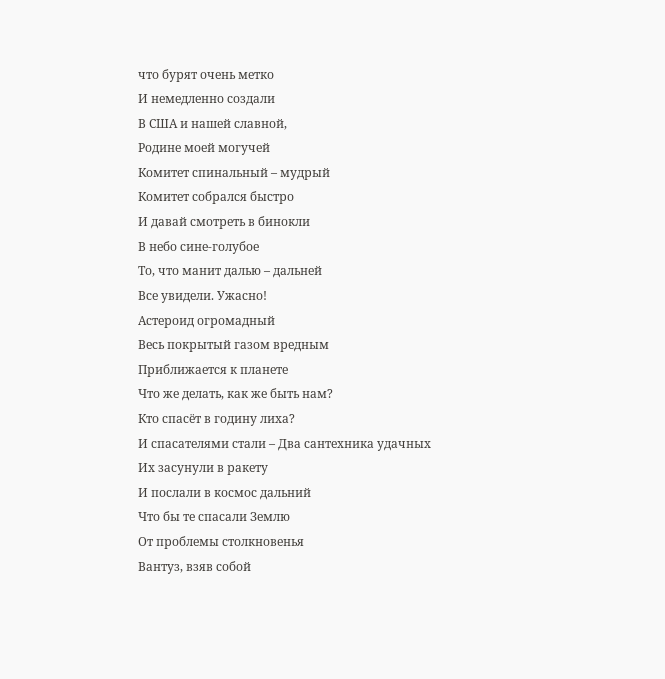что бурят очень метко
И немедленно создали
В США и нашей славной,
Родине моей могучей
Комитет спинальный – мудрый
Комитет собрался быстро
И давай смотреть в бинокли
В небо сине-голубое
То, что манит далью – дальней
Все увидели. Ужасно!
Астероид огромадный
Весь покрытый газом вредным
Приближается к планете
Что же делать, как же быть нам?
Кто спасёт в годину лиха?
И спасателями стали – Два сантехника удачных
Их засунули в ракету
И послали в космос дальний
Что бы те спасали Землю
От проблемы столкновенья
Вантуз, взяв собой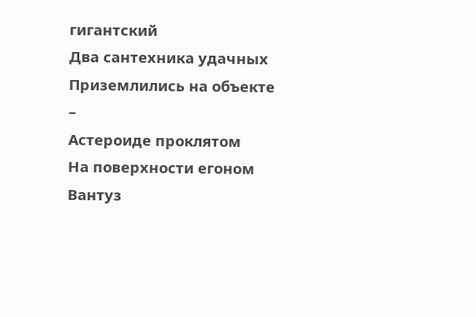гигантский
Два сантехника удачных
Приземлились на объекте –
Астероиде проклятом
На поверхности егоном
Вантуз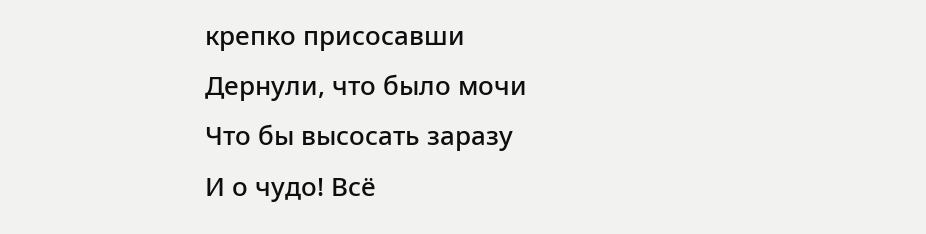крепко присосавши
Дернули, что было мочи
Что бы высосать заразу
И о чудо! Всё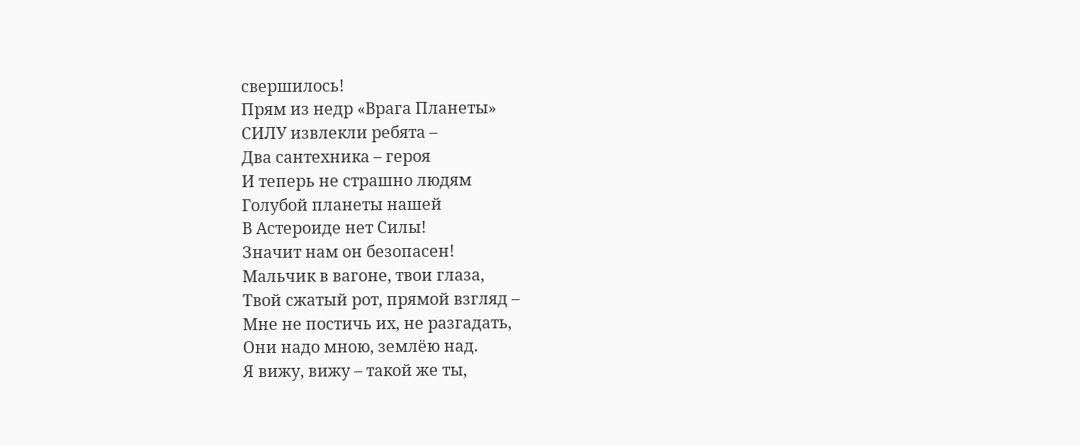свершилось!
Прям из недр «Врага Планеты»
СИЛУ извлекли ребята –
Два сантехника – героя
И теперь не страшно людям
Голубой планеты нашей
В Астероиде нет Силы!
Значит нам он безопасен!
Мальчик в вагоне, твои глаза,
Твой сжатый рот, прямой взгляд –
Мне не постичь их, не разгадать,
Они надо мною, землёю над.
Я вижу, вижу – такой же ты,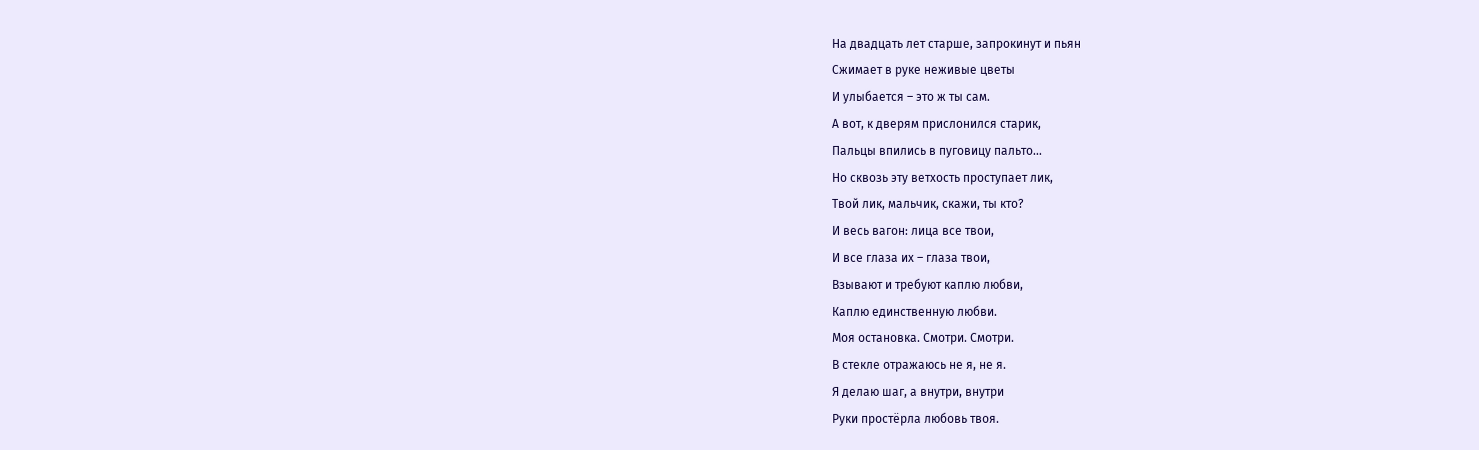На двадцать лет старше, запрокинут и пьян
Сжимает в руке неживые цветы
И улыбается – это ж ты сам.
А вот, к дверям прислонился старик,
Пальцы впились в пуговицу пальто...
Но сквозь эту ветхость проступает лик,
Твой лик, мальчик, скажи, ты кто?
И весь вагон: лица все твои,
И все глаза их – глаза твои,
Взывают и требуют каплю любви,
Каплю единственную любви.
Моя остановка. Смотри. Смотри.
В стекле отражаюсь не я, не я.
Я делаю шаг, а внутри, внутри
Руки простёрла любовь твоя.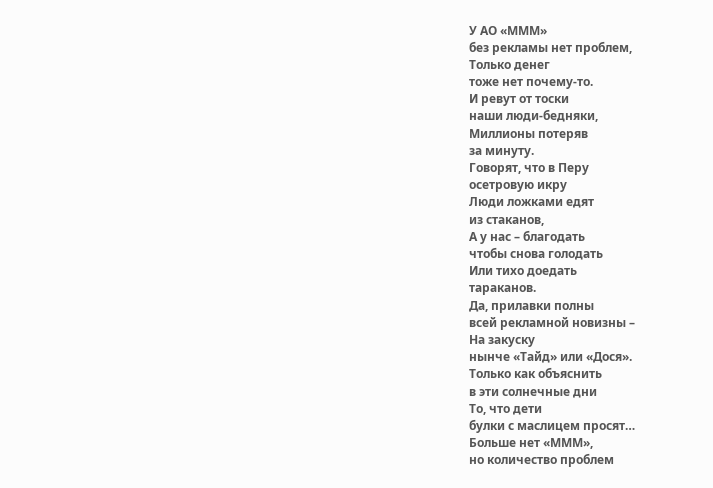У АО «МММ»
без рекламы нет проблем,
Только денег
тоже нет почему-то.
И ревут от тоски
наши люди-бедняки,
Миллионы потеряв
за минуту.
Говорят, что в Перу
осетровую икру
Люди ложками едят
из стаканов,
А у нас – благодать
чтобы снова голодать
Или тихо доедать
тараканов.
Да, прилавки полны
всей рекламной новизны –
На закуску
нынче «Тайд» или «Дося».
Только как объяснить
в эти солнечные дни
То, что дети
булки с маслицем просят…
Больше нет «МММ»,
но количество проблем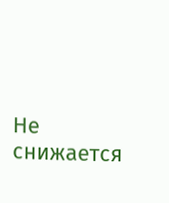Не снижается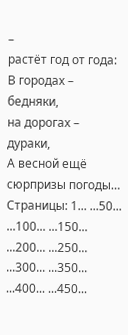–
растёт год от года:
В городах – бедняки,
на дорогах – дураки,
А весной ещё
сюрпризы погоды…
Страницы: 1... ...50... ...100... ...150... ...200... ...250... ...300... ...350... ...400... ...450...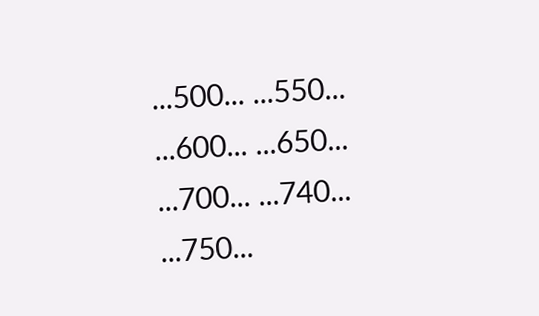...500... ...550... ...600... ...650... ...700... ...740... ...750...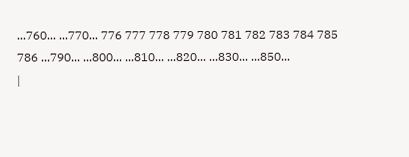...760... ...770... 776 777 778 779 780 781 782 783 784 785 786 ...790... ...800... ...810... ...820... ...830... ...850...
|